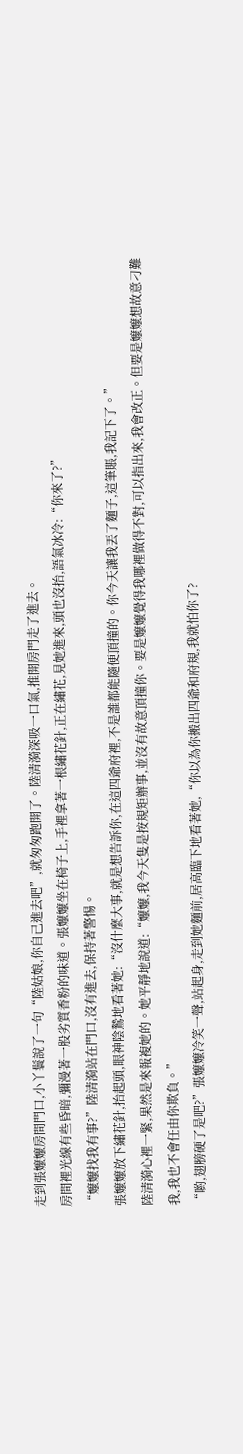走到張嬤嬤房間門口,小丫鬟說了一句“陸姑娘,你自己進去吧”,就匆匆跑開了。陸清漪深吸一口氣,推開房門走了進去。
房間裡光線有些昏暗,彌漫著一股劣質香粉的味道。張嬤嬤坐在椅子上,手裡拿著一根繡花針,正在繡花,見她進來,頭也沒抬,語氣冰冷:“你來了?”
“嬤嬤找我有事?”陸清漪站在門口,沒有進去,保持著警惕。
張嬤嬤放下繡花針,抬起頭,眼神陰鷙地看著她:“沒什麼大事,就是想告訴你,在這四爺府裡,不是誰都能隨便頂撞的。你今天讓我丟了麵子,這筆賬,我記下了。”
陸清漪心裡一緊,果然是來報複她的。她平靜地說道:“嬤嬤,我今天隻是按規矩辦事,並沒有故意頂撞你。要是嬤嬤覺得我哪裡做得不對,可以指出來,我會改正。但要是嬤嬤想故意刁難我,我也不會任由你欺負。”
“喲,翅膀硬了是吧?”張嬤嬤冷笑一聲,站起身,走到她麵前,居高臨下地看著她,“你以為你搬出四爺和府規,我就怕你了?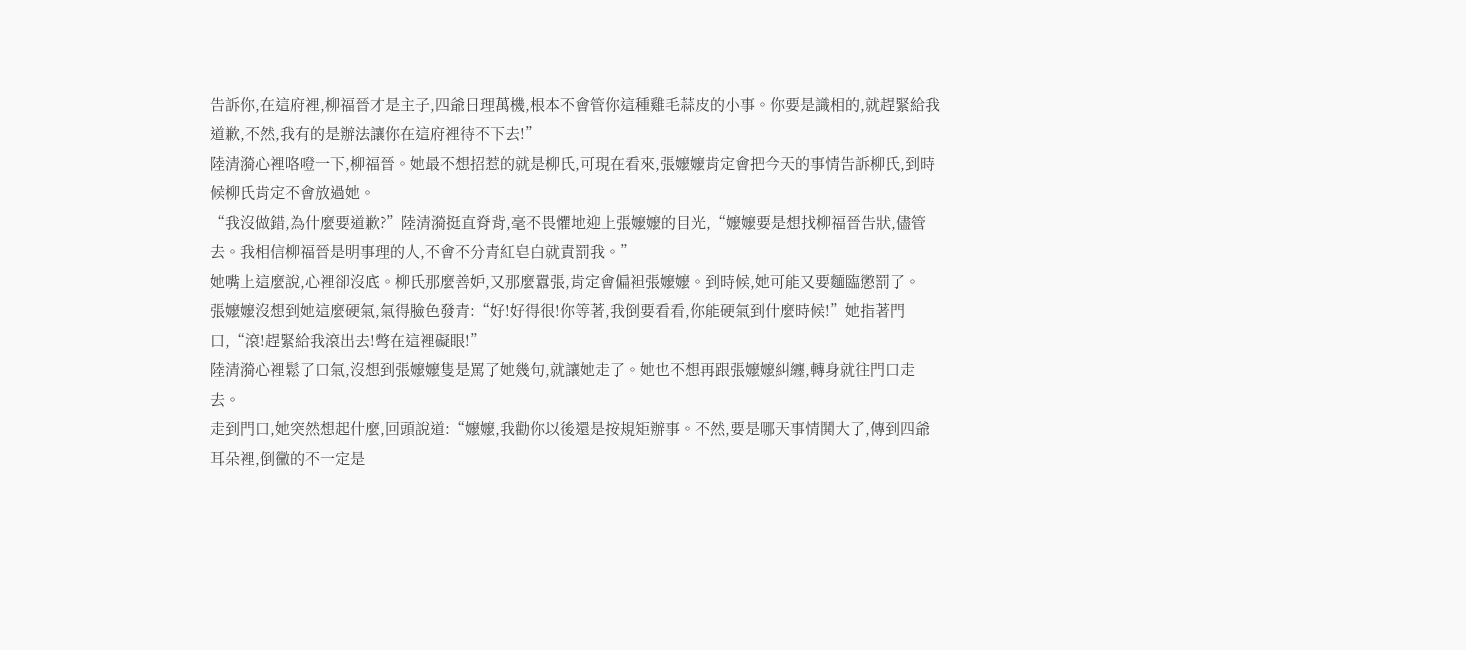告訴你,在這府裡,柳福晉才是主子,四爺日理萬機,根本不會管你這種雞毛蒜皮的小事。你要是識相的,就趕緊給我道歉,不然,我有的是辦法讓你在這府裡待不下去!”
陸清漪心裡咯噔一下,柳福晉。她最不想招惹的就是柳氏,可現在看來,張嬤嬤肯定會把今天的事情告訴柳氏,到時候柳氏肯定不會放過她。
“我沒做錯,為什麼要道歉?”陸清漪挺直脊背,毫不畏懼地迎上張嬤嬤的目光,“嬤嬤要是想找柳福晉告狀,儘管去。我相信柳福晉是明事理的人,不會不分青紅皂白就責罰我。”
她嘴上這麼說,心裡卻沒底。柳氏那麼善妒,又那麼囂張,肯定會偏袒張嬤嬤。到時候,她可能又要麵臨懲罰了。
張嬤嬤沒想到她這麼硬氣,氣得臉色發青:“好!好得很!你等著,我倒要看看,你能硬氣到什麼時候!”她指著門口,“滾!趕緊給我滾出去!彆在這裡礙眼!”
陸清漪心裡鬆了口氣,沒想到張嬤嬤隻是罵了她幾句,就讓她走了。她也不想再跟張嬤嬤糾纏,轉身就往門口走去。
走到門口,她突然想起什麼,回頭說道:“嬤嬤,我勸你以後還是按規矩辦事。不然,要是哪天事情鬨大了,傳到四爺耳朵裡,倒黴的不一定是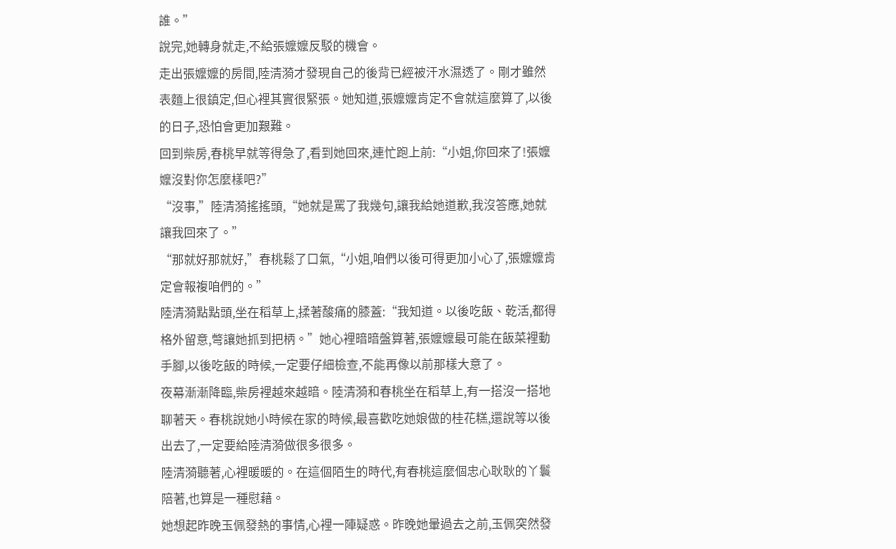誰。”
說完,她轉身就走,不給張嬤嬤反駁的機會。
走出張嬤嬤的房間,陸清漪才發現自己的後背已經被汗水濕透了。剛才雖然表麵上很鎮定,但心裡其實很緊張。她知道,張嬤嬤肯定不會就這麼算了,以後的日子,恐怕會更加艱難。
回到柴房,春桃早就等得急了,看到她回來,連忙跑上前:“小姐,你回來了!張嬤嬤沒對你怎麼樣吧?”
“沒事,”陸清漪搖搖頭,“她就是罵了我幾句,讓我給她道歉,我沒答應,她就讓我回來了。”
“那就好那就好,”春桃鬆了口氣,“小姐,咱們以後可得更加小心了,張嬤嬤肯定會報複咱們的。”
陸清漪點點頭,坐在稻草上,揉著酸痛的膝蓋:“我知道。以後吃飯、乾活,都得格外留意,彆讓她抓到把柄。”她心裡暗暗盤算著,張嬤嬤最可能在飯菜裡動手腳,以後吃飯的時候,一定要仔細檢查,不能再像以前那樣大意了。
夜幕漸漸降臨,柴房裡越來越暗。陸清漪和春桃坐在稻草上,有一搭沒一搭地聊著天。春桃說她小時候在家的時候,最喜歡吃她娘做的桂花糕,還說等以後出去了,一定要給陸清漪做很多很多。
陸清漪聽著,心裡暖暖的。在這個陌生的時代,有春桃這麼個忠心耿耿的丫鬟陪著,也算是一種慰藉。
她想起昨晚玉佩發熱的事情,心裡一陣疑惑。昨晚她暈過去之前,玉佩突然發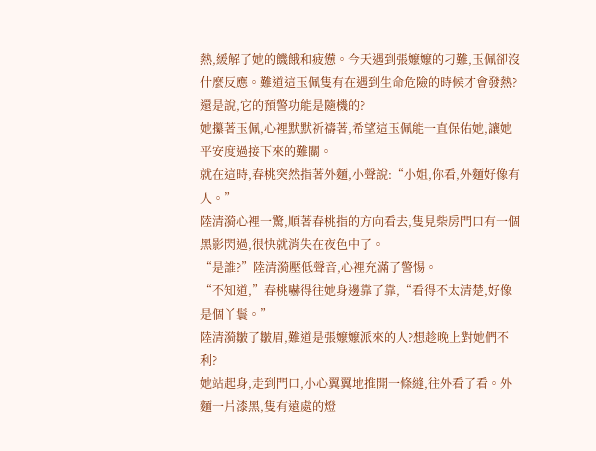熱,緩解了她的饑餓和疲憊。今天遇到張嬤嬤的刁難,玉佩卻沒什麼反應。難道這玉佩隻有在遇到生命危險的時候才會發熱?還是說,它的預警功能是隨機的?
她攥著玉佩,心裡默默祈禱著,希望這玉佩能一直保佑她,讓她平安度過接下來的難關。
就在這時,春桃突然指著外麵,小聲說:“小姐,你看,外麵好像有人。”
陸清漪心裡一驚,順著春桃指的方向看去,隻見柴房門口有一個黑影閃過,很快就消失在夜色中了。
“是誰?”陸清漪壓低聲音,心裡充滿了警惕。
“不知道,”春桃嚇得往她身邊靠了靠,“看得不太清楚,好像是個丫鬟。”
陸清漪皺了皺眉,難道是張嬤嬤派來的人?想趁晚上對她們不利?
她站起身,走到門口,小心翼翼地推開一條縫,往外看了看。外麵一片漆黑,隻有遠處的燈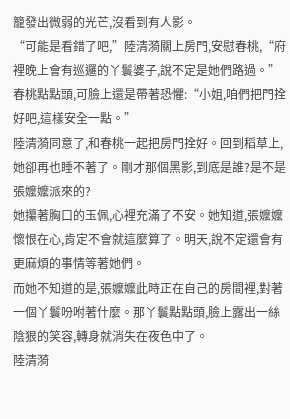籠發出微弱的光芒,沒看到有人影。
“可能是看錯了吧,”陸清漪關上房門,安慰春桃,“府裡晚上會有巡邏的丫鬟婆子,說不定是她們路過。”
春桃點點頭,可臉上還是帶著恐懼:“小姐,咱們把門拴好吧,這樣安全一點。”
陸清漪同意了,和春桃一起把房門拴好。回到稻草上,她卻再也睡不著了。剛才那個黑影,到底是誰?是不是張嬤嬤派來的?
她攥著胸口的玉佩,心裡充滿了不安。她知道,張嬤嬤懷恨在心,肯定不會就這麼算了。明天,說不定還會有更麻煩的事情等著她們。
而她不知道的是,張嬤嬤此時正在自己的房間裡,對著一個丫鬟吩咐著什麼。那丫鬟點點頭,臉上露出一絲陰狠的笑容,轉身就消失在夜色中了。
陸清漪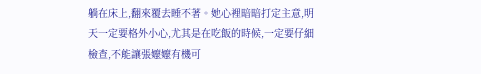躺在床上,翻來覆去睡不著。她心裡暗暗打定主意,明天一定要格外小心,尤其是在吃飯的時候,一定要仔細檢查,不能讓張嬤嬤有機可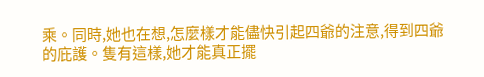乘。同時,她也在想,怎麼樣才能儘快引起四爺的注意,得到四爺的庇護。隻有這樣,她才能真正擺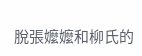脫張嬤嬤和柳氏的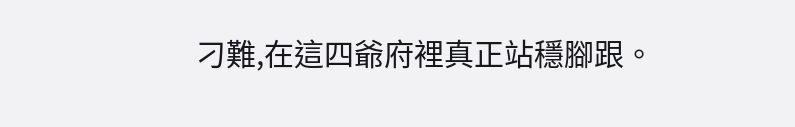刁難,在這四爺府裡真正站穩腳跟。